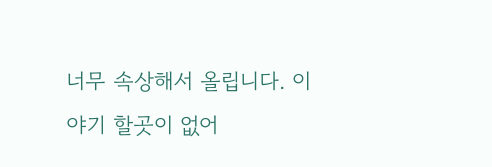너무 속상해서 올립니다. 이야기 할곳이 없어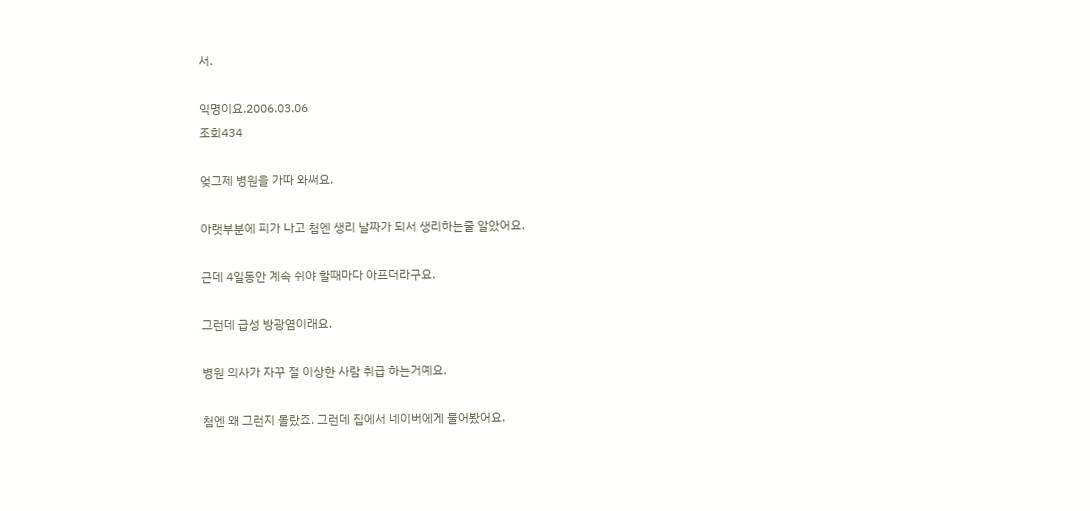서.

익명이요.2006.03.06
조회434

엊그제 병원을 가따 와써요.

아랫부분에 피가 나고 첨엔 생리 날짜가 되서 생리하는줄 알았어요.

근데 4일동안 계속 쉬야 할때마다 아프더라구요.

그런데 급성 방광염이래요.

병원 의사가 자꾸 절 이상한 사람 취급 하는거예요.

첨엔 왜 그런지 몰랐죠. 그런데 집에서 네이버에게 물어봤어요.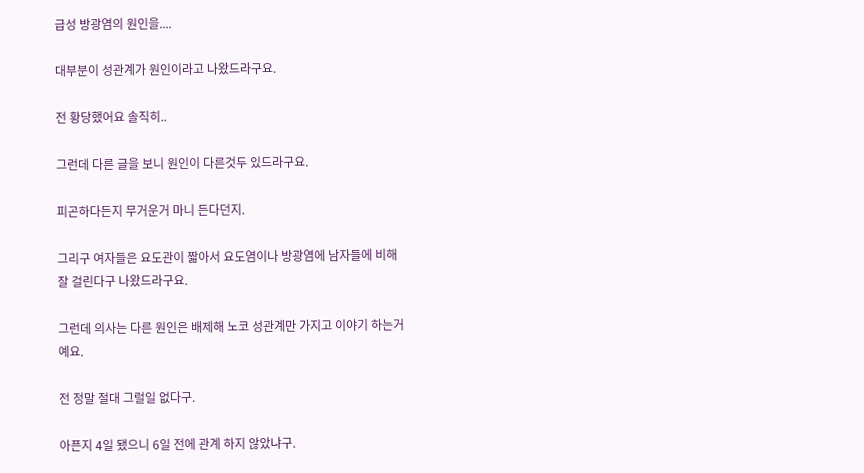급성 방광염의 원인을....

대부분이 성관계가 원인이라고 나왔드라구요.

전 황당했어요 솔직히..

그런데 다른 글을 보니 원인이 다른것두 있드라구요.

피곤하다든지 무거운거 마니 든다던지.

그리구 여자들은 요도관이 짧아서 요도염이나 방광염에 남자들에 비해 잘 걸린다구 나왔드라구요.

그런데 의사는 다른 원인은 배제해 노코 성관계만 가지고 이야기 하는거예요.

전 정말 절대 그럴일 없다구.

아픈지 4일 됐으니 6일 전에 관계 하지 않았냐구.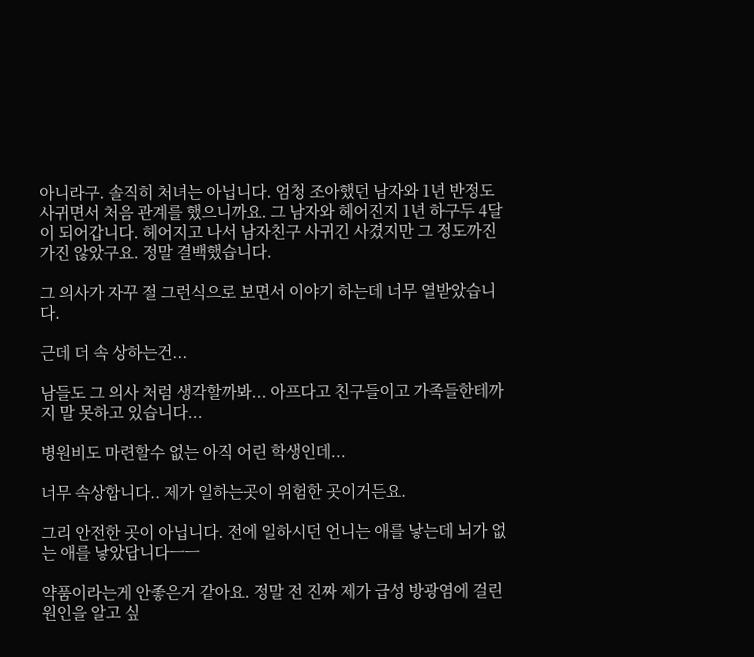아니라구. 솔직히 처녀는 아닙니다. 엄청 조아했던 남자와 1년 반정도 사귀면서 처음 관계를 했으니까요. 그 남자와 헤어진지 1년 하구두 4달이 되어갑니다. 헤어지고 나서 남자친구 사귀긴 사겼지만 그 정도까진 가진 않았구요. 정말 결백했습니다.

그 의사가 자꾸 절 그런식으로 보면서 이야기 하는데 너무 열받았습니다.

근데 더 속 상하는건...

남들도 그 의사 처럼 생각할까봐... 아프다고 친구들이고 가족들한테까지 말 못하고 있습니다...

병원비도 마련할수 없는 아직 어린 학생인데...

너무 속상합니다.. 제가 일하는곳이 위험한 곳이거든요.

그리 안전한 곳이 아닙니다. 전에 일하시던 언니는 애를 낳는데 뇌가 없는 애를 낳았답니다ㅡㅡ

약품이라는게 안좋은거 같아요. 정말 전 진짜 제가 급성 방광염에 걸린 원인을 알고 싶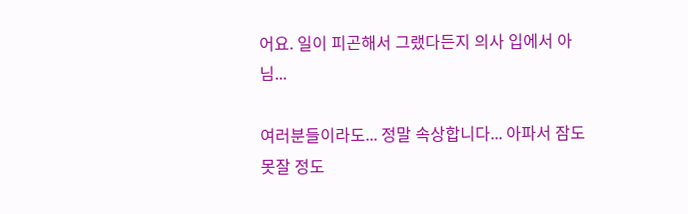어요. 일이 피곤해서 그랬다든지 의사 입에서 아님...

여러분들이라도... 정말 속상합니다... 아파서 잠도 못잘 정도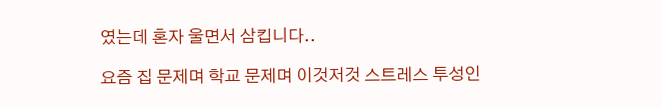였는데 혼자 울면서 삼킵니다..

요즘 집 문제며 학교 문제며 이것저것 스트레스 투성인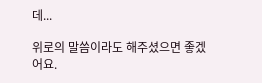데...

위로의 말씀이라도 해주셨으면 좋겠어요.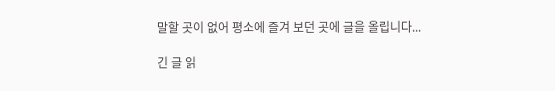말할 곳이 없어 평소에 즐겨 보던 곳에 글을 올립니다...

긴 글 읽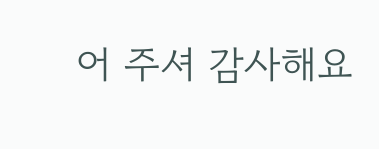어 주셔 감사해요